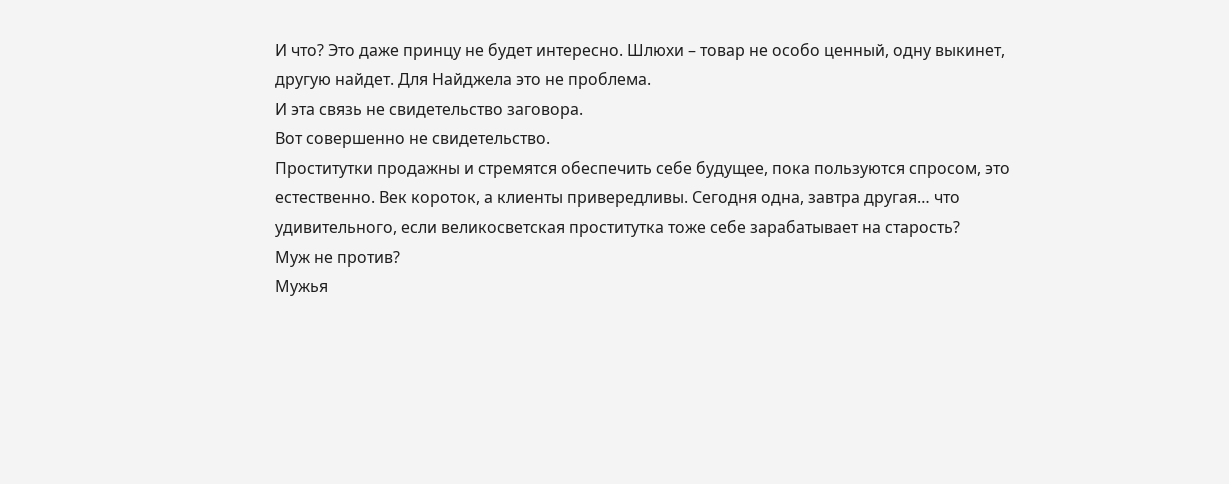И что? Это даже принцу не будет интересно. Шлюхи – товар не особо ценный, одну выкинет, другую найдет. Для Найджела это не проблема.
И эта связь не свидетельство заговора.
Вот совершенно не свидетельство.
Проститутки продажны и стремятся обеспечить себе будущее, пока пользуются спросом, это естественно. Век короток, а клиенты привередливы. Сегодня одна, завтра другая… что удивительного, если великосветская проститутка тоже себе зарабатывает на старость?
Муж не против?
Мужья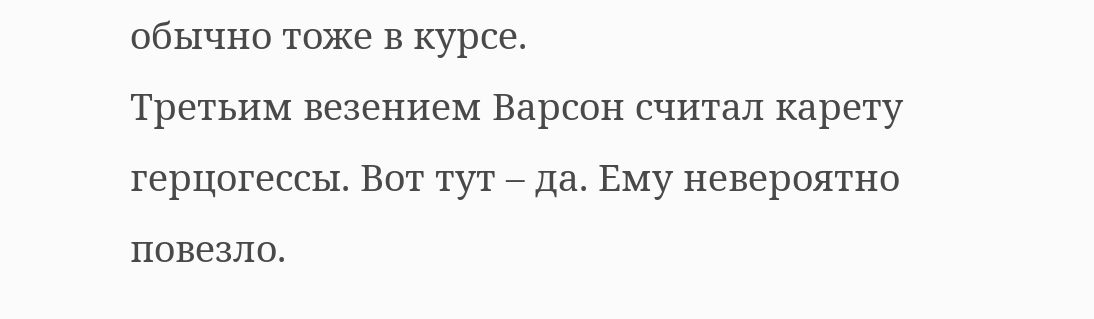обычно тоже в курсе.
Третьим везением Варсон считал карету герцогессы. Вот тут – да. Ему невероятно повезло.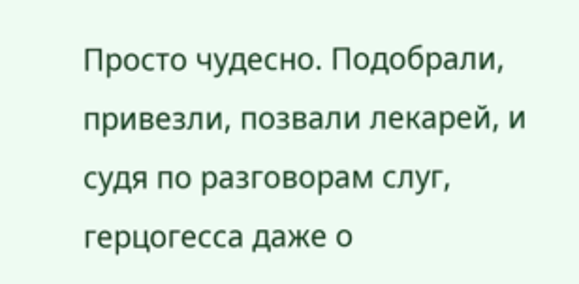Просто чудесно. Подобрали, привезли, позвали лекарей, и судя по разговорам слуг, герцогесса даже о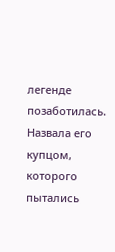легенде позаботилась. Назвала его купцом, которого пытались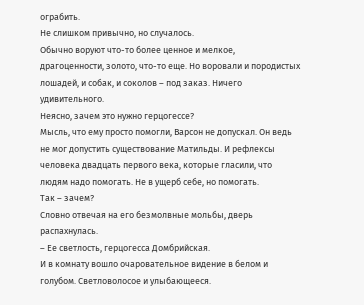ограбить.
Не слишком привычно, но случалось.
Обычно воруют что-то более ценное и мелкое, драгоценности, золото, что-то еще. Но воровали и породистых лошадей, и собак, и соколов – под заказ. Ничего удивительного.
Неясно, зачем это нужно герцогессе?
Мысль, что ему просто помогли, Варсон не допускал. Он ведь не мог допустить существование Матильды. И рефлексы человека двадцать первого века, которые гласили, что людям надо помогать. Не в ущерб себе, но помогать.
Так – зачем?
Словно отвечая на его безмолвные мольбы, дверь распахнулась.
– Ее светлость, герцогесса Домбрийская.
И в комнату вошло очаровательное видение в белом и голубом. Светловолосое и улыбающееся.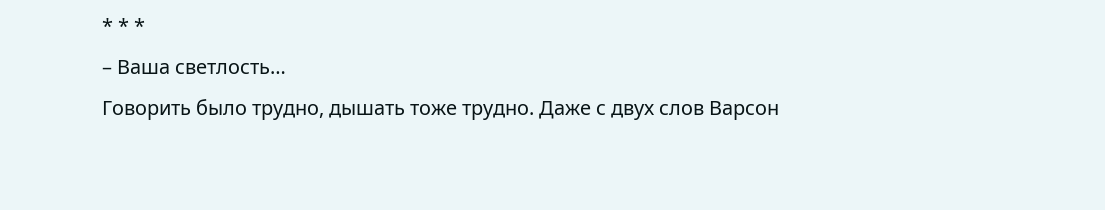* * *
– Ваша светлость…
Говорить было трудно, дышать тоже трудно. Даже с двух слов Варсон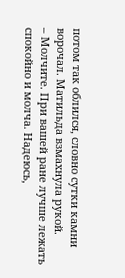потом так облился, словно сутки камни ворочал. Матильда взмахнула рукой.
– Молчите. При вашей ране лучше лежать спокойно и молча. Надеюсь,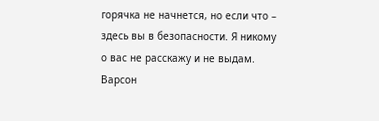горячка не начнется, но если что – здесь вы в безопасности. Я никому о вас не расскажу и не выдам.
Варсон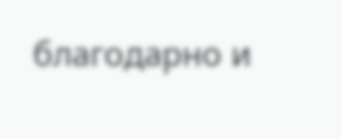благодарно и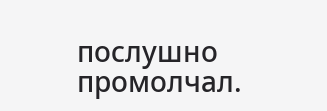послушно промолчал.